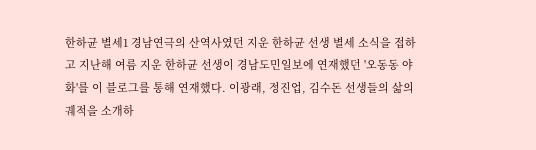한하균 별세1 경남연극의 산역사였던 지운 한하균 선생 별세 소식을 접하고 지난해 여름 지운 한하균 선생이 경남도민일보에 연재했던 '오동동 야화'를 이 블로그를 통해 연재했다. 이광래, 정진업, 김수돈 선생들의 삶의 궤적을 소개하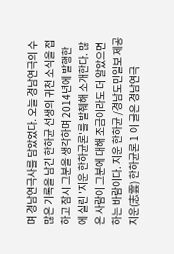며 경남연극사를 담았었다. 오늘 경남연극의 수많은 기록을 남긴 한하균 선생의 귀천 소식을 접하고 잠시 그분을 생각하며 2014년에 발행한 에 실린 '지운 한하균론'를 발췌해 소개한다. 많은 사람이 그분에 대해 조금이라도 더 알았으면 하는 바람이다. 지운 한하균 /경남도민일보 제공 지운(志雲) 한하균론 1 이 글은 경남연극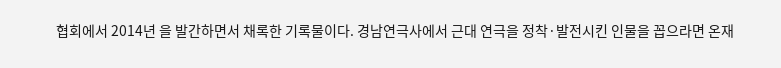협회에서 2014년 을 발간하면서 채록한 기록물이다. 경남연극사에서 근대 연극을 정착·발전시킨 인물을 꼽으라면 온재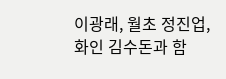이광래, 월초 정진업, 화인 김수돈과 함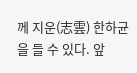께 지운(志雲) 한하균을 들 수 있다. 앞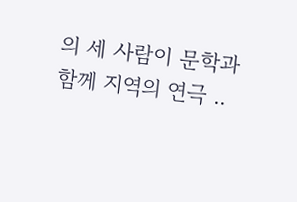의 세 사람이 문학과 함께 지역의 연극 ..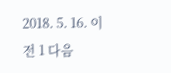2018. 5. 16. 이전 1 다음